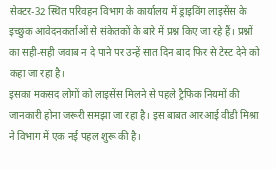सेक्टर-32 स्थित परिवहन विभाग के कार्यालय में ड्राइविंग लाइसेंस के इच्छुक आवेदनकर्ताओं से संकेतकों के बारे में प्रश्न किए जा रहे हैं। प्रश्नों का सही-सही जवाब न दे पाने पर उन्हें सात दिन बाद फिर से टेस्ट देने को कहा जा रहा है।
इसका मकसद लोगों को लाइसेंस मिलने से पहले ट्रैफिक नियमों की जानकारी होना जरूरी समझा जा रहा है। इस बाबत आरआई वीडी मिश्रा ने विभाग में एक नई पहल शुरू की है।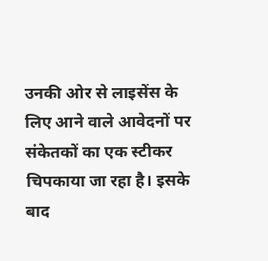उनकी ओर से लाइसेंस के लिए आने वाले आवेदनों पर संकेतकों का एक स्टीकर चिपकाया जा रहा है। इसके बाद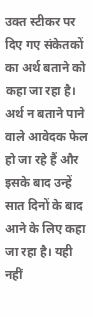उक्त स्टीकर पर दिए गए संकेतकों का अर्थ बताने को कहा जा रहा है।
अर्थ न बताने पाने वाले आवेदक फेल हो जा रहे हैं और इसके बाद उन्हें सात दिनों के बाद आने के लिए कहा जा रहा है। यही नहीं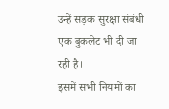उन्हें सड़क सुरक्षा संबंधी एक बुकलेट भी दी जा रही है।
इसमें सभी नियमों का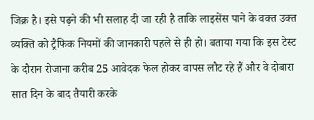जिक्र है। इसे पढ़ने की भी सलाह दी जा रही है ताकि लाइसेंस पाने के वक्त उक्त व्यक्ति को ट्रैफिक नियमों की जानकारी पहले से ही हो। बताया गया कि इस टेस्ट के दौरान रोजाना करीब 25 आवेदक फेल होकर वापस लौट रहे हैं और वे दोबारा सात दिन के बाद तैयारी करके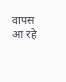वापस आ रहे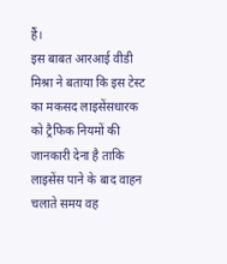हैं।
इस बाबत आरआई वीडी मिश्रा ने बताया कि इस टेस्ट का मकसद लाइसेंसधारक को ट्रैफिक नियमों की जानकारी देना है ताकि लाइसेंस पाने के बाद वाहन चलाते समय वह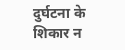दुर्घटना के शिकार न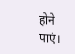होने पाएं।